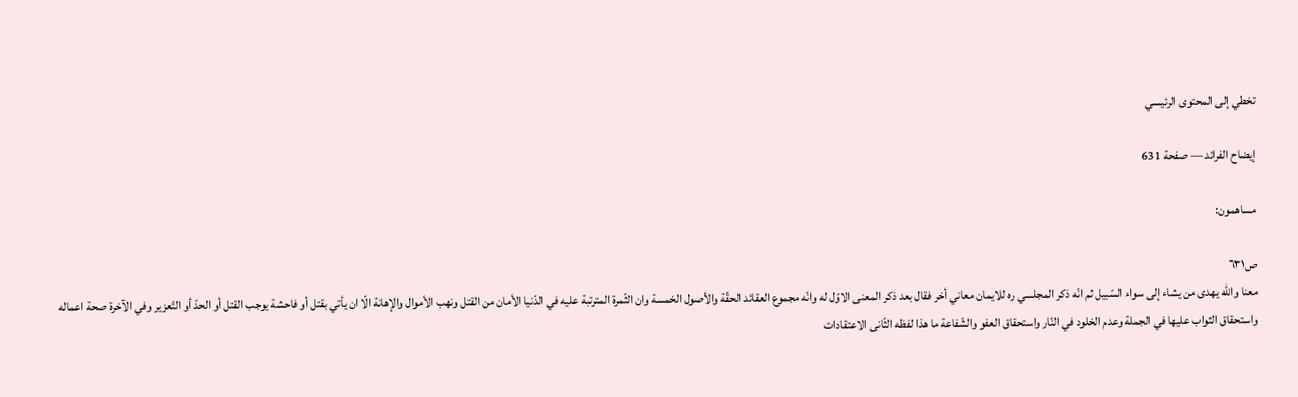تخطي إلى المحتوى الرئيسي

إيضاح الفرائد — صفحة 631

مساهمون:

ص٦٣١
معنا واللّه يهدى من يشاء إلى سواء السّبيل ثم انّه ذكر المجلسي ره للايمان معاني أخر فقال بعد ذكر المعنى الاوّل له وانّه مجموع العقائد الحقّة والأصول الخمسة وان الثّمرة المترتبة عليه في الدّنيا الأمان من القتل ونهب الأموال والإهانة الّا ان يأتي بقتل أو فاحشة يوجب القتل أو الحدّ أو التّعزير وفي الآخرة صحة اعماله واستحقاق الثواب عليها في الجملة وعدم الخلود في النّار واستحقاق العفو والشّفاعة ما هذا لفظه الثّانى الاعتقادات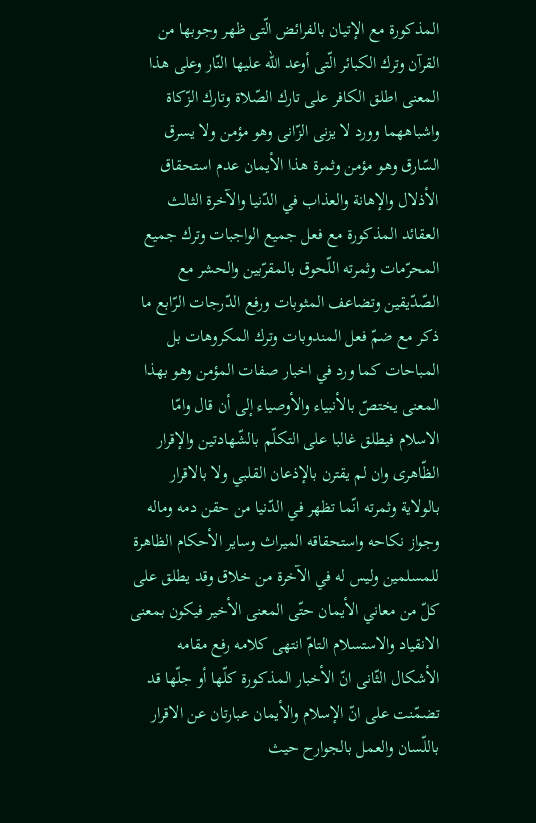المذكورة مع الإتيان بالفرائض الّتى ظهر وجوبها من القرآن وترك الكبائر الّتى أوعد اللّه عليها النّار وعلى هذا المعنى اطلق الكافر على تارك الصّلاة وتارك الزّكاة واشباههما وورد لا يزنى الزّانى وهو مؤمن ولا يسرق السّارق وهو مؤمن وثمرة هذا الأيمان عدم استحقاق الأذلال والإهانة والعذاب في الدّنيا والآخرة الثالث العقائد المذكورة مع فعل جميع الواجبات وترك جميع المحرّمات وثمرته اللّحوق بالمقرّبين والحشر مع الصّدّيقين وتضاعف المثوبات ورفع الدّرجات الرّابع ما ذكر مع ضمّ فعل المندوبات وترك المكروهات بل المباحات كما ورد في اخبار صفات المؤمن وهو بهذا المعنى يختصّ بالأنبياء والأوصياء إلى أن قال وامّا الاسلام فيطلق غالبا على التكلّم بالشّهادتين والإقرار الظّاهرى وان لم يقترن بالإذعان القلبي ولا بالاقرار بالولاية وثمرته انّما تظهر في الدّنيا من حقن دمه وماله وجواز نكاحه واستحقاقه الميراث وساير الأحكام الظاهرة للمسلمين وليس له في الآخرة من خلاق وقد يطلق على كلّ من معاني الأيمان حتّى المعنى الأخير فيكون بمعنى الانقياد والاستسلام التامّ انتهى كلامه رفع مقامه الأشكال الثّانى انّ الأخبار المذكورة كلّها أو جلّها قد تضمّنت على انّ الإسلام والأيمان عبارتان عن الاقرار باللّسان والعمل بالجوارح حيث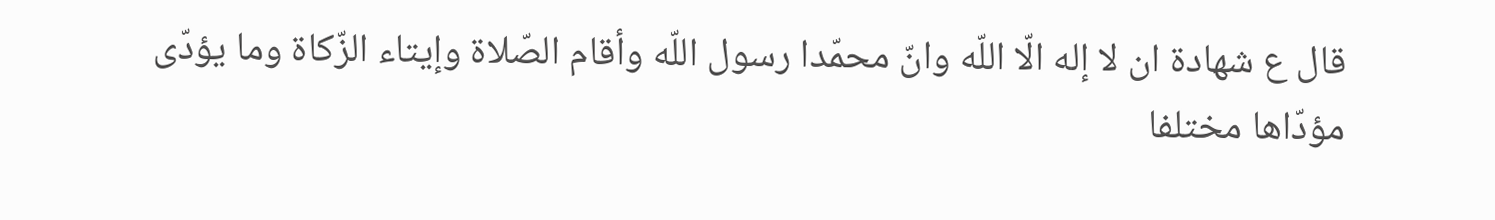قال ع شهادة ان لا إله الّا اللّه وانّ محمّدا رسول اللّه وأقام الصّلاة وإيتاء الزّكاة وما يؤدّى مؤدّاها مختلفا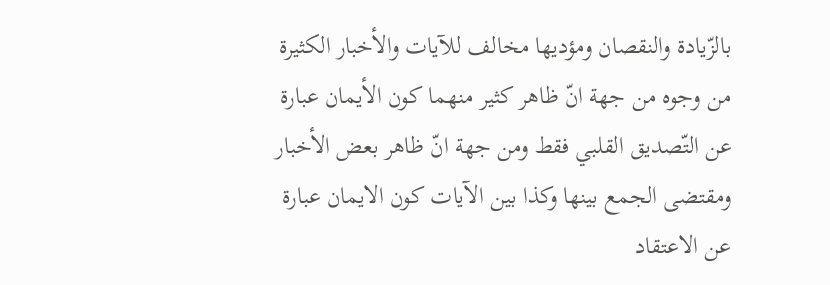بالزّيادة والنقصان ومؤديها مخالف للآيات والأخبار الكثيرة من وجوه من جهة انّ ظاهر كثير منهما كون الأيمان عبارة عن التّصديق القلبي فقط ومن جهة انّ ظاهر بعض الأخبار ومقتضى الجمع بينها وكذا بين الآيات كون الايمان عبارة عن الاعتقاد